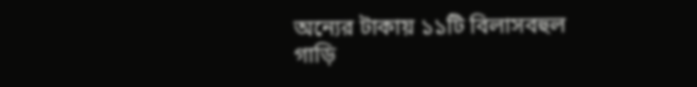অন্যের টাকায় ১১টি বিলাসবহুল গাড়ি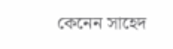কেনেন সাহেদ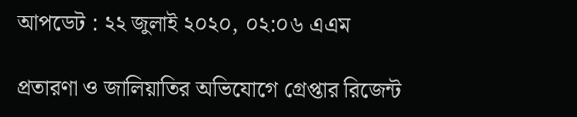আপডেট : ২২ জুলাই ২০২০, ০২:০৬ এএম

প্রতারণা ও জালিয়াতির অভিযোগে গ্রেপ্তার রিজেন্ট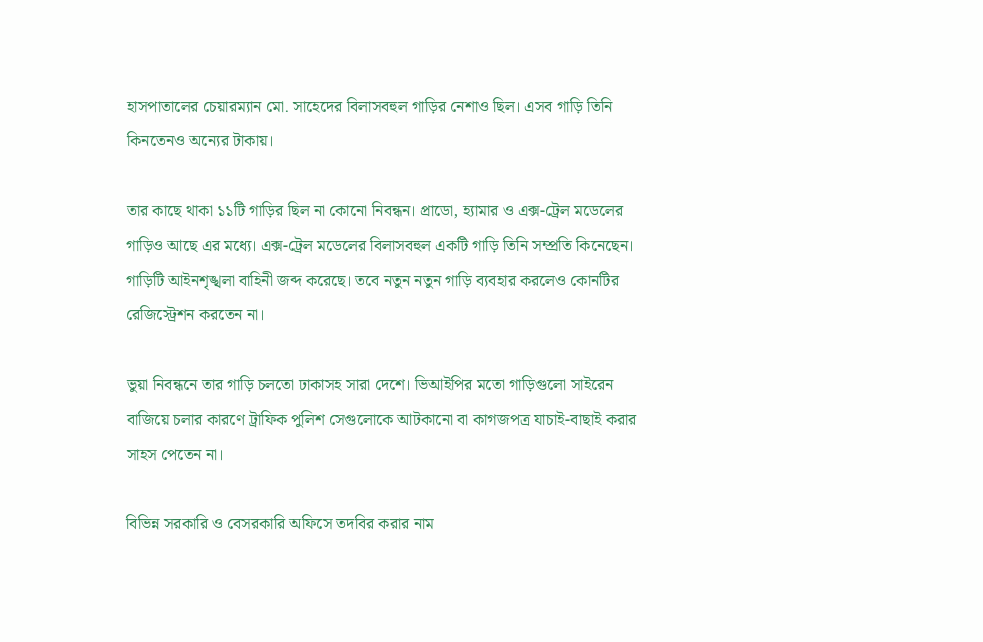হাসপাতালের চেয়ারম্যান মো. সাহেদের বিলাসবহুল গাড়ির নেশাও ছিল। এসব গাড়ি তিনি কিনতেনও অন্যের টাকায়।

তার কাছে থাকা ১১টি গাড়ির ছিল না কোনো নিবন্ধন। প্রাডো, হ্যামার ও এক্স-ট্রেল মডেলের গাড়িও আছে এর মধ্যে। এক্স-ট্রেল মডেলের বিলাসবহুল একটি গাড়ি তিনি সম্প্রতি কিনেছেন। গাড়িটি আইনশৃঙ্খলা বাহিনী জব্দ করেছে। তবে নতুন নতুন গাড়ি ব্যবহার করলেও কোনটির রেজিস্ট্রেশন করতেন না।

ভুয়া নিবন্ধনে তার গাড়ি চলতো ঢাকাসহ সারা দেশে। ভিআইপির মতো গাড়িগুলো সাইরেন বাজিয়ে চলার কারণে ট্রাফিক পুলিশ সেগুলোকে আটকানো বা কাগজপত্র যাচাই-বাছাই করার সাহস পেতেন না।

বিভিন্ন সরকারি ও বেসরকারি অফিসে তদবির করার নাম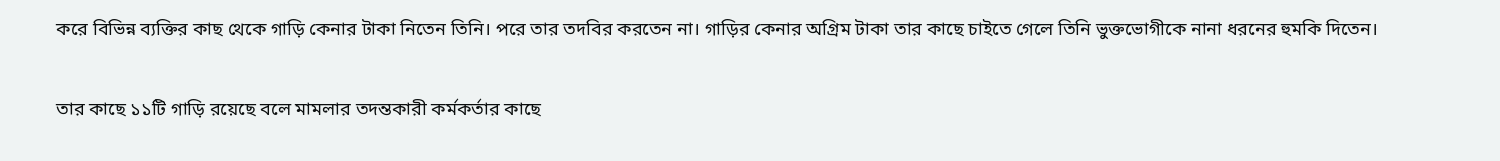করে বিভিন্ন ব্যক্তির কাছ থেকে গাড়ি কেনার টাকা নিতেন তিনি। পরে তার তদবির করতেন না। গাড়ির কেনার অগ্রিম টাকা তার কাছে চাইতে গেলে তিনি ভুক্তভোগীকে নানা ধরনের হুমকি দিতেন।

তার কাছে ১১টি গাড়ি রয়েছে বলে মামলার তদন্তকারী কর্মকর্তার কাছে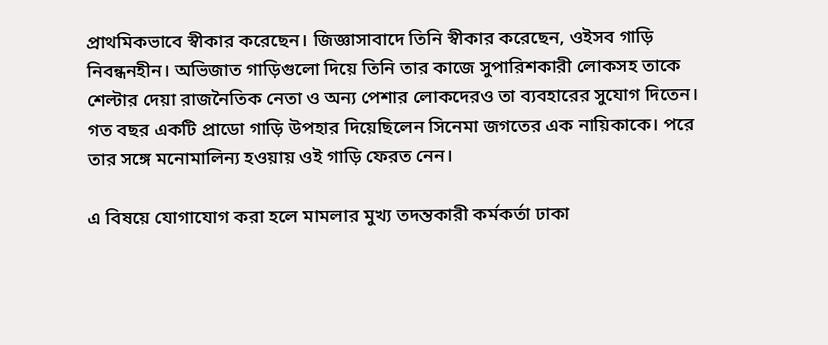প্রাথমিকভাবে স্বীকার করেছেন। জিজ্ঞাসাবাদে তিনি স্বীকার করেছেন, ওইসব গাড়ি নিবন্ধনহীন। অভিজাত গাড়িগুলো দিয়ে তিনি তার কাজে সুপারিশকারী লোকসহ তাকে শেল্টার দেয়া রাজনৈতিক নেতা ও অন্য পেশার লোকদেরও তা ব্যবহারের সুযোগ দিতেন। গত বছর একটি প্রাডো গাড়ি উপহার দিয়েছিলেন সিনেমা জগতের এক নায়িকাকে। পরে তার সঙ্গে মনোমালিন্য হওয়ায় ওই গাড়ি ফেরত নেন।

এ বিষয়ে যোগাযোগ করা হলে মামলার মুখ্য তদন্তকারী কর্মকর্তা ঢাকা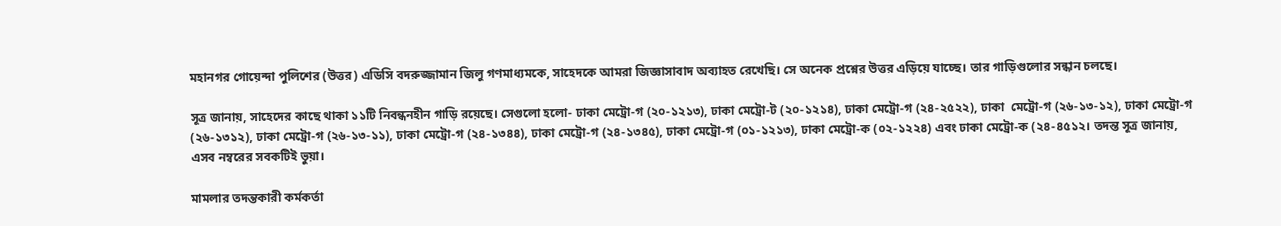মহানগর গোয়েন্দা পুলিশের (উত্তর) এডিসি বদরুজ্জামান জিলু গণমাধ্যমকে, সাহেদকে আমরা জিজ্ঞাসাবাদ অব্যাহত রেখেছি। সে অনেক প্রশ্নের উত্তর এড়িয়ে যাচ্ছে। তার গাড়িগুলোর সন্ধান চলছে।

সূত্র জানায়, সাহেদের কাছে থাকা ১১টি নিবন্ধনহীন গাড়ি রয়েছে। সেগুলো হলো- ঢাকা মেট্রো-গ (২০-১২১৩), ঢাকা মেট্রো-ট (২০-১২১৪), ঢাকা মেট্রো-গ (২৪-২৫২২), ঢাকা  মেট্রো-গ (২৬-১৩-১২), ঢাকা মেট্রো-গ (২৬-১৩১২), ঢাকা মেট্রো-গ (২৬-১৩-১১), ঢাকা মেট্রো-গ (২৪-১৩৪৪), ঢাকা মেট্রো-গ (২৪-১৩৪৫), ঢাকা মেট্রো-গ (০১-১২১৩), ঢাকা মেট্রো-ক (০২-১২২৪) এবং ঢাকা মেট্রো-ক (২৪-৪৫১২। তদন্ত সূত্র জানায়, এসব নম্বরের সবকটিই ভুয়া।

মামলার তদন্তকারী কর্মকর্তা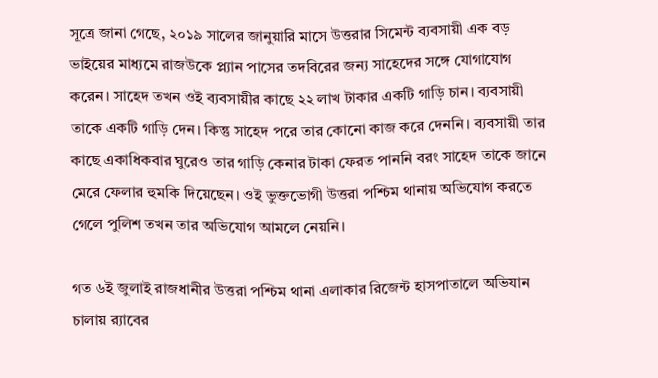সূত্রে জানা গেছে, ২০১৯ সালের জানুয়ারি মাসে উত্তরার সিমেন্ট ব্যবসায়ী এক বড় ভাইয়ের মাধ্যমে রাজউকে প্ল্যান পাসের তদবিরের জন্য সাহেদের সঙ্গে যোগাযোগ করেন। সাহেদ তখন ওই ব্যবসায়ীর কাছে ২২ লাখ টাকার একটি গাড়ি চান। ব্যবসায়ী তাকে একটি গাড়ি দেন। কিন্তু সাহেদ পরে তার কোনো কাজ করে দেননি। ব্যবসায়ী তার কাছে একাধিকবার ঘুরেও তার গাড়ি কেনার টাকা ফেরত পাননি বরং সাহেদ তাকে জানে মেরে ফেলার হুমকি দিয়েছেন। ওই ভুক্তভোগী উত্তরা পশ্চিম থানায় অভিযোগ করতে গেলে পুলিশ তখন তার অভিযোগ আমলে নেয়নি।

গত ৬ই জুলাই রাজধানীর উত্তরা পশ্চিম থানা এলাকার রিজেন্ট হাসপাতালে অভিযান চালায় র‌্যাবের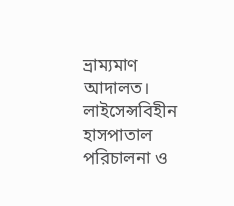ভ্রাম্যমাণ আদালত। লাইসেন্সবিহীন হাসপাতাল পরিচালনা ও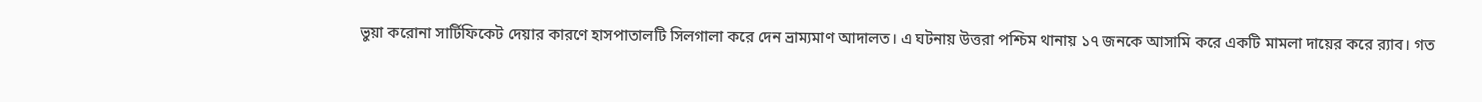ভুয়া করোনা সার্টিফিকেট দেয়ার কারণে হাসপাতালটি সিলগালা করে দেন ভ্রাম্যমাণ আদালত। এ ঘটনায় উত্তরা পশ্চিম থানায় ১৭ জনকে আসামি করে একটি মামলা দায়ের করে র‌্যাব। গত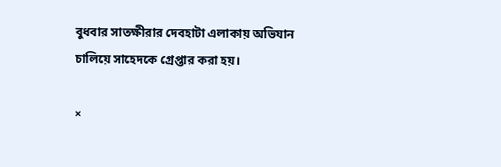বুধবার সাতক্ষীরার দেবহাটা এলাকায় অভিযান চালিয়ে সাহেদকে গ্রেপ্তার করা হয়।

×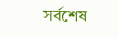সর্বশেষ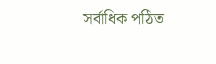সর্বাধিক পঠিত